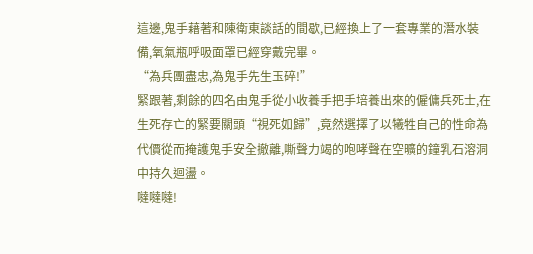這邊,鬼手藉著和陳衛東談話的間歇,已經換上了一套專業的潛水裝備,氧氣瓶呼吸面罩已經穿戴完畢。
“為兵團盡忠,為鬼手先生玉碎!”
緊跟著,剩餘的四名由鬼手從小收養手把手培養出來的僱傭兵死士,在生死存亡的緊要關頭“視死如歸”,竟然選擇了以犧牲自己的性命為代價從而掩護鬼手安全撤離,嘶聲力竭的咆哮聲在空曠的鐘乳石溶洞中持久迴盪。
噠噠噠!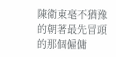陳衛東毫不猶豫的朝著最先冒頭的那個僱傭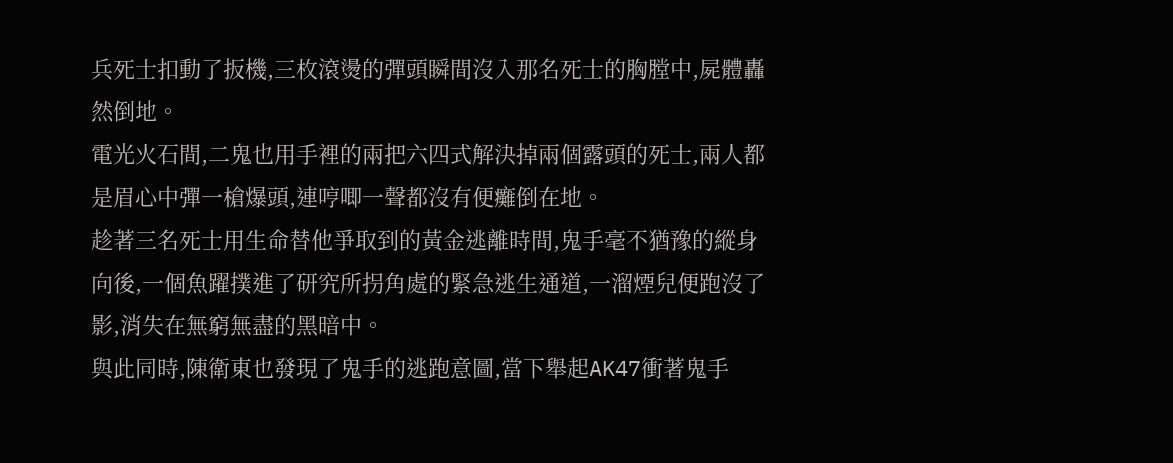兵死士扣動了扳機,三枚滾燙的彈頭瞬間沒入那名死士的胸膛中,屍體轟然倒地。
電光火石間,二鬼也用手裡的兩把六四式解決掉兩個露頭的死士,兩人都是眉心中彈一槍爆頭,連哼唧一聲都沒有便癱倒在地。
趁著三名死士用生命替他爭取到的黃金逃離時間,鬼手毫不猶豫的縱身向後,一個魚躍撲進了研究所拐角處的緊急逃生通道,一溜煙兒便跑沒了影,消失在無窮無盡的黑暗中。
與此同時,陳衛東也發現了鬼手的逃跑意圖,當下舉起AK47衝著鬼手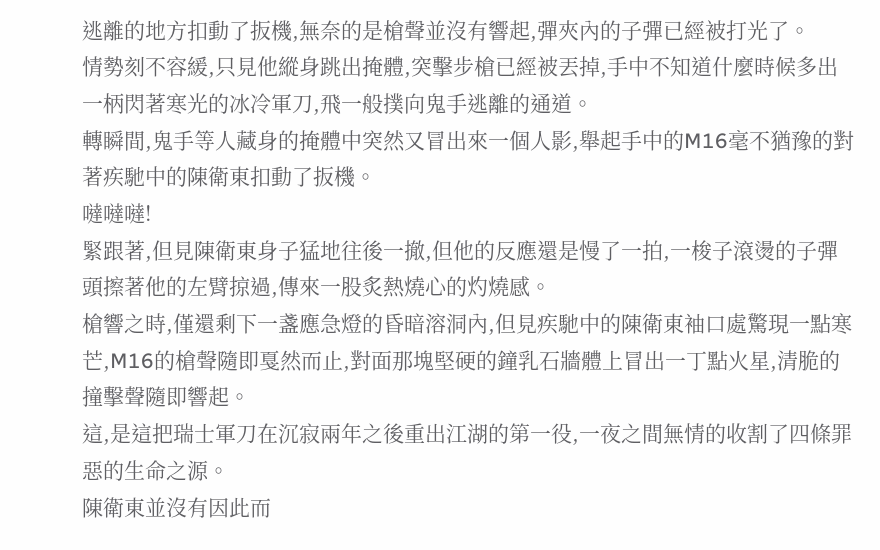逃離的地方扣動了扳機,無奈的是槍聲並沒有響起,彈夾內的子彈已經被打光了。
情勢刻不容緩,只見他縱身跳出掩體,突擊步槍已經被丟掉,手中不知道什麼時候多出一柄閃著寒光的冰冷軍刀,飛一般撲向鬼手逃離的通道。
轉瞬間,鬼手等人藏身的掩體中突然又冒出來一個人影,舉起手中的M16毫不猶豫的對著疾馳中的陳衛東扣動了扳機。
噠噠噠!
緊跟著,但見陳衛東身子猛地往後一撤,但他的反應還是慢了一拍,一梭子滾燙的子彈頭擦著他的左臂掠過,傳來一股炙熱燒心的灼燒感。
槍響之時,僅還剩下一盞應急燈的昏暗溶洞內,但見疾馳中的陳衛東袖口處驚現一點寒芒,M16的槍聲隨即戛然而止,對面那塊堅硬的鐘乳石牆體上冒出一丁點火星,清脆的撞擊聲隨即響起。
這,是這把瑞士軍刀在沉寂兩年之後重出江湖的第一役,一夜之間無情的收割了四條罪惡的生命之源。
陳衛東並沒有因此而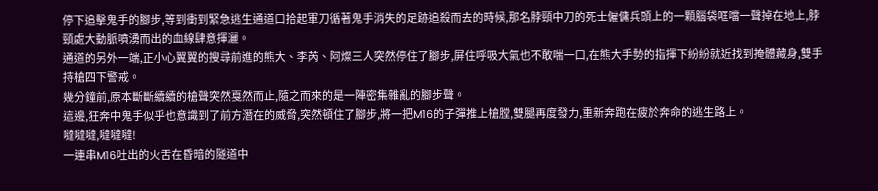停下追擊鬼手的腳步,等到衝到緊急逃生通道口拾起軍刀循著鬼手消失的足跡追殺而去的時候,那名脖頸中刀的死士僱傭兵頭上的一顆腦袋哐噹一聲掉在地上,脖頸處大動脈噴湧而出的血線肆意揮灑。
通道的另外一端,正小心翼翼的搜尋前進的熊大、李芮、阿燦三人突然停住了腳步,屏住呼吸大氣也不敢喘一口,在熊大手勢的指揮下紛紛就近找到掩體藏身,雙手持槍四下警戒。
幾分鐘前,原本斷斷續續的槍聲突然戛然而止,隨之而來的是一陣密集雜亂的腳步聲。
這邊,狂奔中鬼手似乎也意識到了前方潛在的威脅,突然頓住了腳步,將一把M16的子彈推上槍膛,雙腿再度發力,重新奔跑在疲於奔命的逃生路上。
噠噠噠,噠噠噠!
一連串M16吐出的火舌在昏暗的隧道中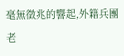毫無徵兆的響起,外籍兵團老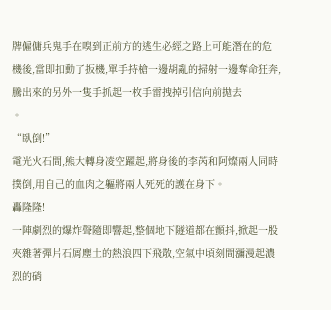牌僱傭兵鬼手在嗅到正前方的逃生必經之路上可能潛在的危機後,當即扣動了扳機,單手持槍一邊胡亂的掃射一邊奪命狂奔,騰出來的另外一隻手抓起一枚手雷拽掉引信向前拋去
。
“臥倒!”
電光火石間,熊大轉身凌空躍起,將身後的李芮和阿燦兩人同時撲倒,用自己的血肉之軀將兩人死死的護在身下。
轟隆隆!
一陣劇烈的爆炸聲隨即響起,整個地下隧道都在顫抖,掀起一股夾雜著彈片石屑塵土的熱浪四下飛散,空氣中頃刻間瀰漫起濃烈的硝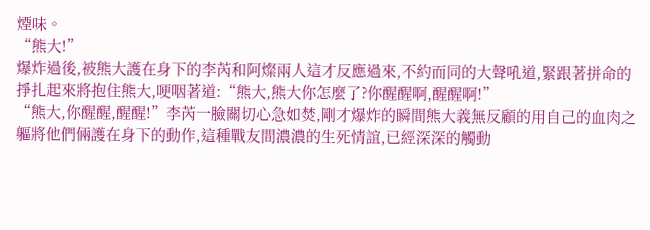煙味。
“熊大!”
爆炸過後,被熊大護在身下的李芮和阿燦兩人這才反應過來,不約而同的大聲吼道,緊跟著拼命的掙扎起來將抱住熊大,哽咽著道:“熊大,熊大你怎麼了?你醒醒啊,醒醒啊!”
“熊大,你醒醒,醒醒!”李芮一臉關切心急如焚,剛才爆炸的瞬間熊大義無反顧的用自己的血肉之軀將他們倆護在身下的動作,這種戰友間濃濃的生死情誼,已經深深的觸動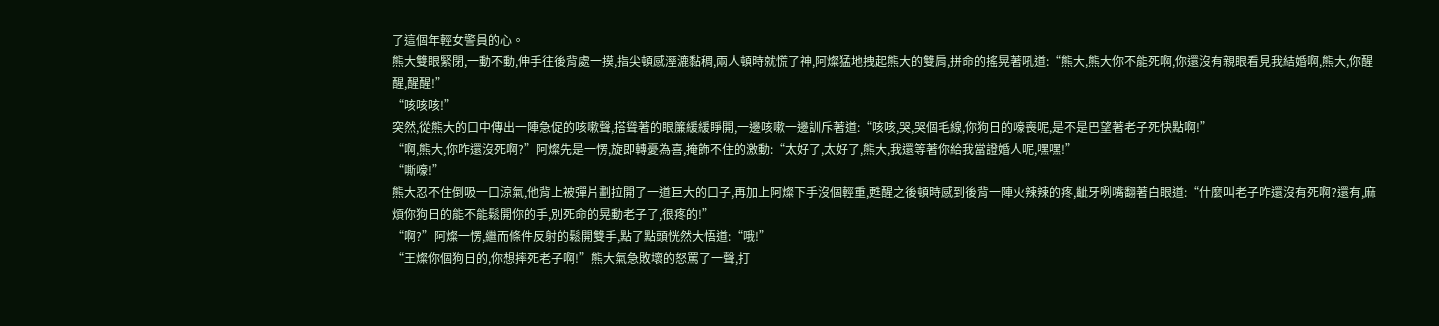了這個年輕女警員的心。
熊大雙眼緊閉,一動不動,伸手往後背處一摸,指尖頓感溼漉黏稠,兩人頓時就慌了神,阿燦猛地拽起熊大的雙肩,拼命的搖晃著吼道:“熊大,熊大你不能死啊,你還沒有親眼看見我結婚啊,熊大,你醒醒,醒醒!”
“咳咳咳!”
突然,從熊大的口中傳出一陣急促的咳嗽聲,搭聳著的眼簾緩緩睜開,一邊咳嗽一邊訓斥著道:“咳咳,哭,哭個毛線,你狗日的嚎喪呢,是不是巴望著老子死快點啊!”
“啊,熊大,你咋還沒死啊?”阿燦先是一愣,旋即轉憂為喜,掩飾不住的激動:“太好了,太好了,熊大,我還等著你給我當證婚人呢,嘿嘿!”
“嘶嚎!”
熊大忍不住倒吸一口涼氣,他背上被彈片劃拉開了一道巨大的口子,再加上阿燦下手沒個輕重,甦醒之後頓時感到後背一陣火辣辣的疼,齜牙咧嘴翻著白眼道:“什麼叫老子咋還沒有死啊?還有,麻煩你狗日的能不能鬆開你的手,別死命的晃動老子了,很疼的!”
“啊?”阿燦一愣,繼而條件反射的鬆開雙手,點了點頭恍然大悟道:“哦!”
“王燦你個狗日的,你想摔死老子啊!”熊大氣急敗壞的怒罵了一聲,打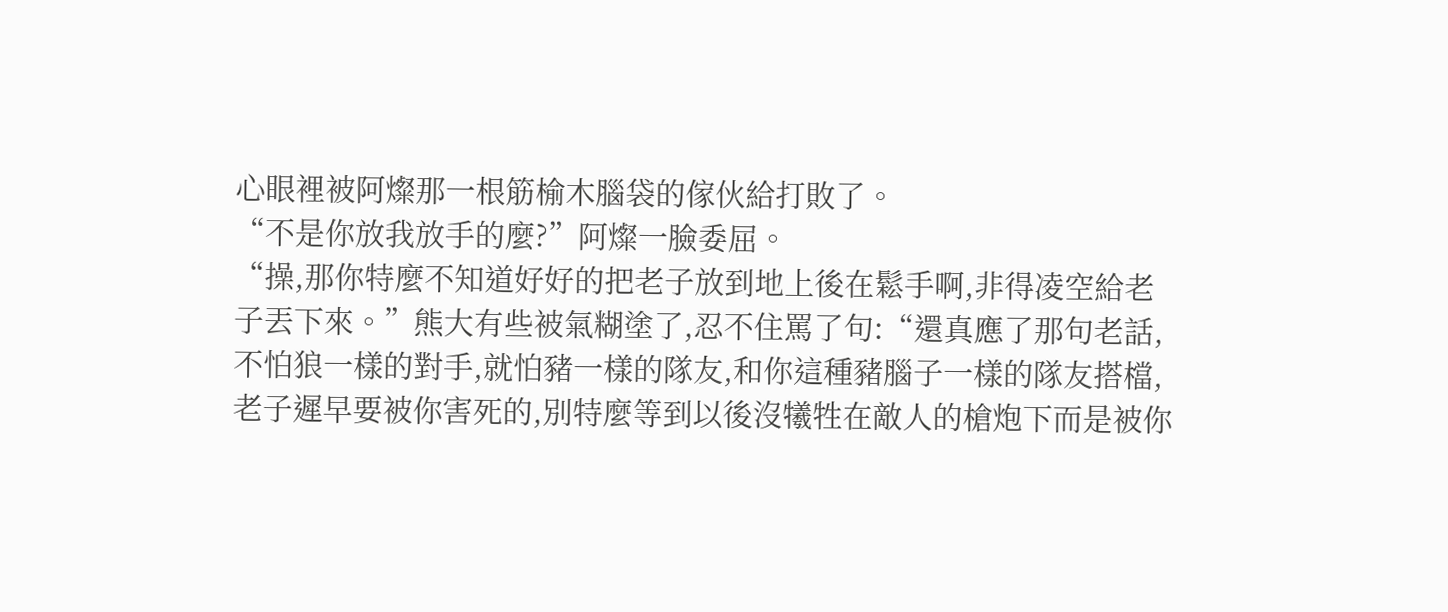心眼裡被阿燦那一根筋榆木腦袋的傢伙給打敗了。
“不是你放我放手的麼?”阿燦一臉委屈。
“操,那你特麼不知道好好的把老子放到地上後在鬆手啊,非得凌空給老子丟下來。”熊大有些被氣糊塗了,忍不住罵了句:“還真應了那句老話,不怕狼一樣的對手,就怕豬一樣的隊友,和你這種豬腦子一樣的隊友搭檔,老子遲早要被你害死的,別特麼等到以後沒犧牲在敵人的槍炮下而是被你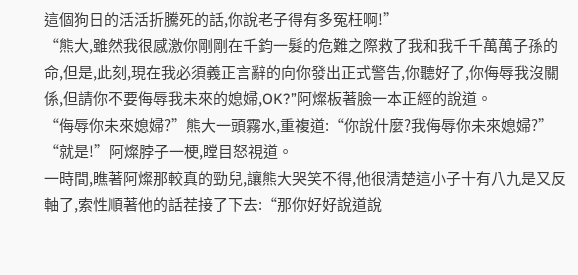這個狗日的活活折騰死的話,你說老子得有多冤枉啊!”
“熊大,雖然我很感激你剛剛在千鈞一髮的危難之際救了我和我千千萬萬子孫的命,但是,此刻,現在我必須義正言辭的向你發出正式警告,你聽好了,你侮辱我沒關係,但請你不要侮辱我未來的媳婦,OK?”阿燦板著臉一本正經的說道。
“侮辱你未來媳婦?”熊大一頭霧水,重複道:“你說什麼?我侮辱你未來媳婦?”
“就是!”阿燦脖子一梗,瞠目怒視道。
一時間,瞧著阿燦那較真的勁兒,讓熊大哭笑不得,他很清楚這小子十有八九是又反
軸了,索性順著他的話茬接了下去:“那你好好說道說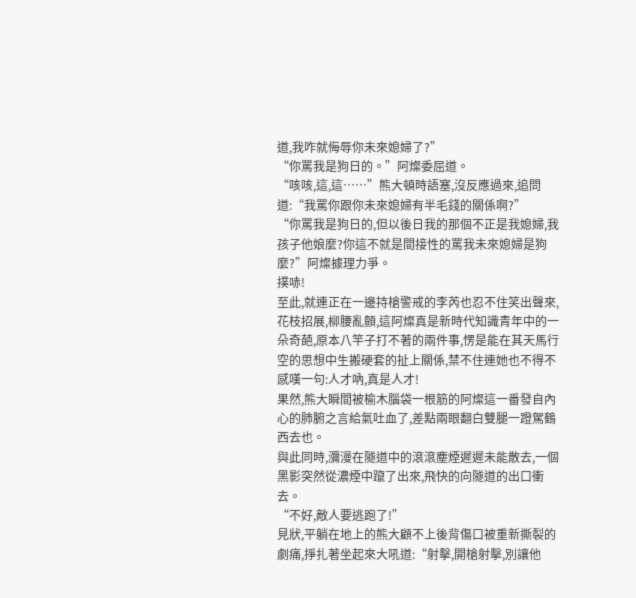道,我咋就侮辱你未來媳婦了?”
“你罵我是狗日的。”阿燦委屈道。
“咳咳,這,這……”熊大頓時語塞,沒反應過來,追問道:“我罵你跟你未來媳婦有半毛錢的關係啊?”
“你罵我是狗日的,但以後日我的那個不正是我媳婦,我孩子他娘麼?你這不就是間接性的罵我未來媳婦是狗麼?”阿燦據理力爭。
撲哧!
至此,就連正在一邊持槍警戒的李芮也忍不住笑出聲來,花枝招展,柳腰亂顫,這阿燦真是新時代知識青年中的一朵奇葩,原本八竿子打不著的兩件事,愣是能在其天馬行空的思想中生搬硬套的扯上關係,禁不住連她也不得不感嘆一句:人才吶,真是人才!
果然,熊大瞬間被榆木腦袋一根筋的阿燦這一番發自內心的肺腑之言給氣吐血了,差點兩眼翻白雙腿一蹬駕鶴西去也。
與此同時,瀰漫在隧道中的滾滾塵煙遲遲未能散去,一個黑影突然從濃煙中躥了出來,飛快的向隧道的出口衝去。
“不好,敵人要逃跑了!”
見狀,平躺在地上的熊大顧不上後背傷口被重新撕裂的劇痛,掙扎著坐起來大吼道:“射擊,開槍射擊,別讓他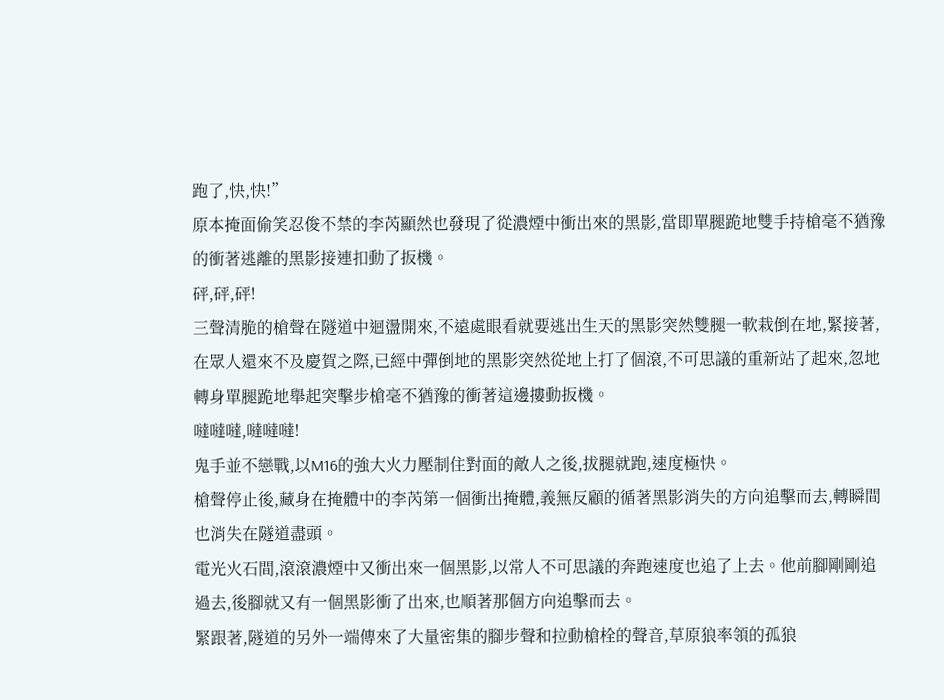跑了,快,快!”
原本掩面偷笑忍俊不禁的李芮顯然也發現了從濃煙中衝出來的黑影,當即單腿跪地雙手持槍毫不猶豫的衝著逃離的黑影接連扣動了扳機。
砰,砰,砰!
三聲清脆的槍聲在隧道中迴盪開來,不遠處眼看就要逃出生天的黑影突然雙腿一軟栽倒在地,緊接著,在眾人還來不及慶賀之際,已經中彈倒地的黑影突然從地上打了個滾,不可思議的重新站了起來,忽地轉身單腿跪地舉起突擊步槍毫不猶豫的衝著這邊摟動扳機。
噠噠噠,噠噠噠!
鬼手並不戀戰,以M16的強大火力壓制住對面的敵人之後,拔腿就跑,速度極快。
槍聲停止後,藏身在掩體中的李芮第一個衝出掩體,義無反顧的循著黑影消失的方向追擊而去,轉瞬間也消失在隧道盡頭。
電光火石間,滾滾濃煙中又衝出來一個黑影,以常人不可思議的奔跑速度也追了上去。他前腳剛剛追過去,後腳就又有一個黑影衝了出來,也順著那個方向追擊而去。
緊跟著,隧道的另外一端傳來了大量密集的腳步聲和拉動槍栓的聲音,草原狼率領的孤狼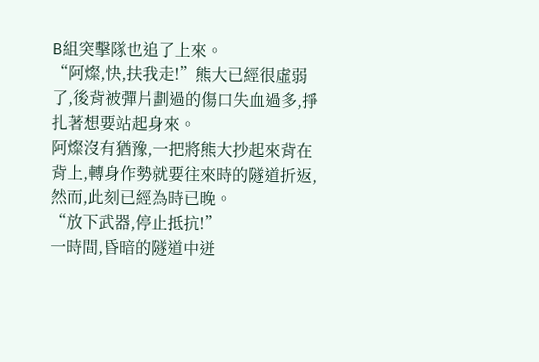B組突擊隊也追了上來。
“阿燦,快,扶我走!”熊大已經很虛弱了,後背被彈片劃過的傷口失血過多,掙扎著想要站起身來。
阿燦沒有猶豫,一把將熊大抄起來背在背上,轉身作勢就要往來時的隧道折返,然而,此刻已經為時已晚。
“放下武器,停止抵抗!”
一時間,昏暗的隧道中迸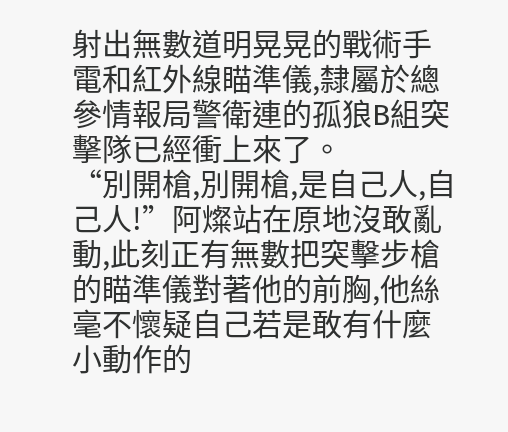射出無數道明晃晃的戰術手電和紅外線瞄準儀,隸屬於總參情報局警衛連的孤狼B組突擊隊已經衝上來了。
“別開槍,別開槍,是自己人,自己人!”阿燦站在原地沒敢亂動,此刻正有無數把突擊步槍的瞄準儀對著他的前胸,他絲毫不懷疑自己若是敢有什麼小動作的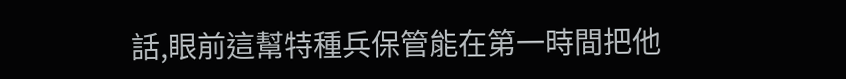話,眼前這幫特種兵保管能在第一時間把他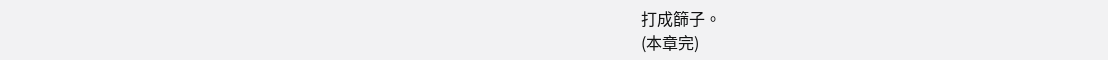打成篩子。
(本章完)